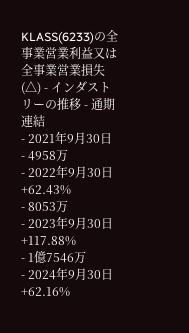KLASS(6233)の全事業営業利益又は全事業営業損失(△) - インダストリーの推移 - 通期
連結
- 2021年9月30日
- 4958万
- 2022年9月30日 +62.43%
- 8053万
- 2023年9月30日 +117.88%
- 1億7546万
- 2024年9月30日 +62.16%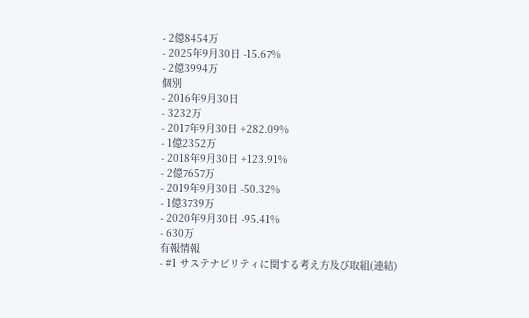- 2億8454万
- 2025年9月30日 -15.67%
- 2億3994万
個別
- 2016年9月30日
- 3232万
- 2017年9月30日 +282.09%
- 1億2352万
- 2018年9月30日 +123.91%
- 2億7657万
- 2019年9月30日 -50.32%
- 1億3739万
- 2020年9月30日 -95.41%
- 630万
有報情報
- #1 サステナビリティに関する考え方及び取組(連結)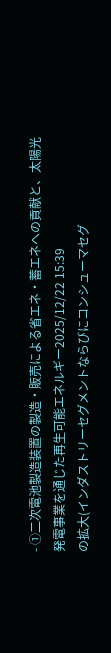- ①二次電池製造装置の製造・販売による省エネ・蓄エネへの貢献と、太陽光発電事業を通じた再生可能エネルギー2025/12/22 15:39
の拡大(インダストリーセグメントならびにコンシューマセグ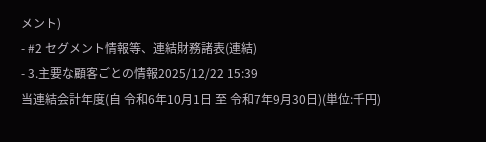メント)
- #2 セグメント情報等、連結財務諸表(連結)
- 3.主要な顧客ごとの情報2025/12/22 15:39
当連結会計年度(自 令和6年10月1日 至 令和7年9月30日)(単位:千円)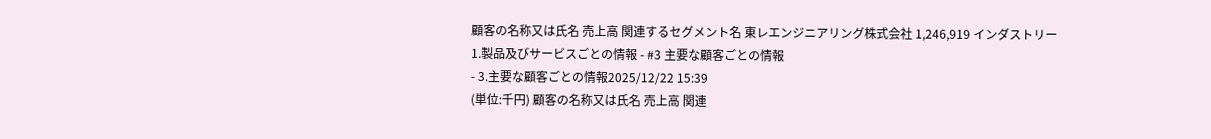顧客の名称又は氏名 売上高 関連するセグメント名 東レエンジニアリング株式会社 1,246,919 インダストリー
1.製品及びサービスごとの情報 - #3 主要な顧客ごとの情報
- 3.主要な顧客ごとの情報2025/12/22 15:39
(単位:千円) 顧客の名称又は氏名 売上高 関連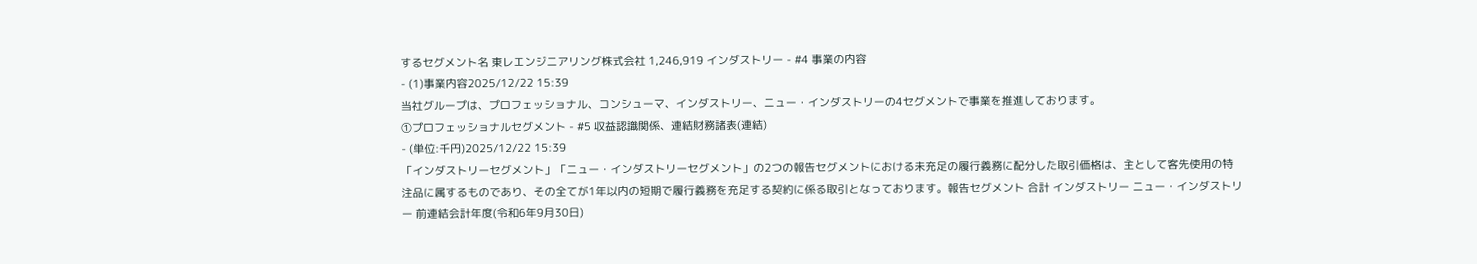するセグメント名 東レエンジニアリング株式会社 1,246,919 インダストリー - #4 事業の内容
- (1)事業内容2025/12/22 15:39
当社グループは、プロフェッショナル、コンシューマ、インダストリー、ニュー・インダストリーの4セグメントで事業を推進しております。
①プロフェッショナルセグメント - #5 収益認識関係、連結財務諸表(連結)
- (単位:千円)2025/12/22 15:39
「インダストリーセグメント」「ニュー・インダストリーセグメント」の2つの報告セグメントにおける未充足の履行義務に配分した取引価格は、主として客先使用の特注品に属するものであり、その全てが1年以内の短期で履行義務を充足する契約に係る取引となっております。報告セグメント 合計 インダストリー ニュー・インダストリー 前連結会計年度(令和6年9月30日)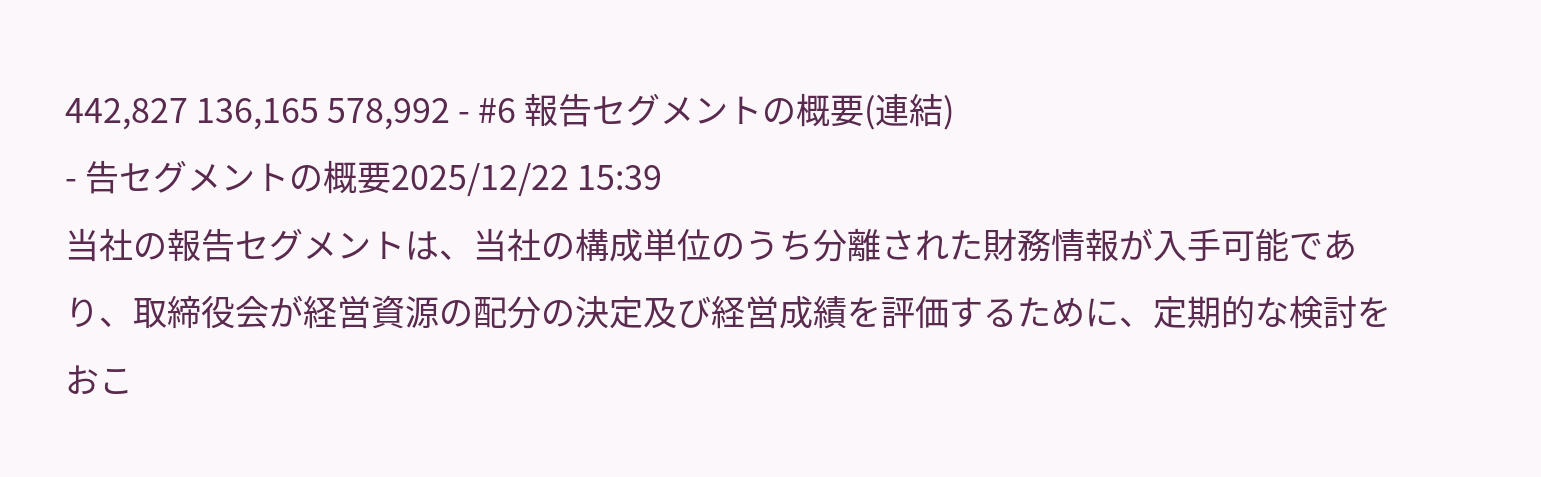442,827 136,165 578,992 - #6 報告セグメントの概要(連結)
- 告セグメントの概要2025/12/22 15:39
当社の報告セグメントは、当社の構成単位のうち分離された財務情報が入手可能であり、取締役会が経営資源の配分の決定及び経営成績を評価するために、定期的な検討をおこ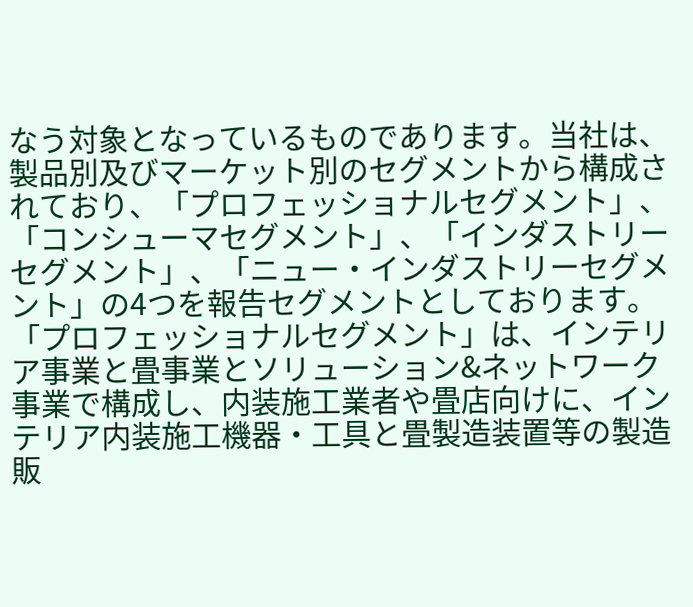なう対象となっているものであります。当社は、製品別及びマーケット別のセグメントから構成されており、「プロフェッショナルセグメント」、「コンシューマセグメント」、「インダストリーセグメント」、「ニュー・インダストリーセグメント」の4つを報告セグメントとしております。
「プロフェッショナルセグメント」は、インテリア事業と畳事業とソリューション&ネットワーク事業で構成し、内装施工業者や畳店向けに、インテリア内装施工機器・工具と畳製造装置等の製造販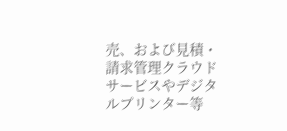売、および見積・請求管理クラウドサービスやデジタルプリンター等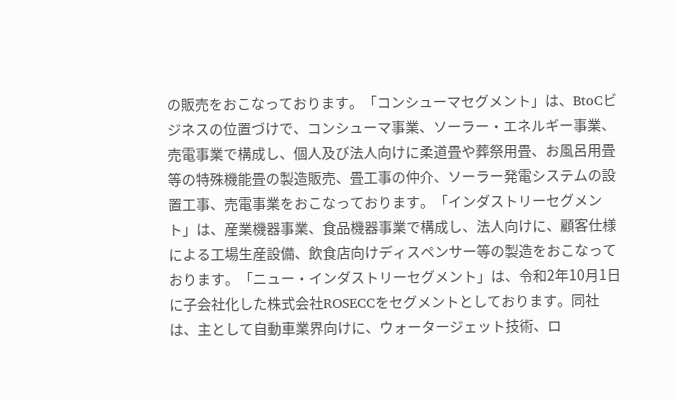の販売をおこなっております。「コンシューマセグメント」は、BtoCビジネスの位置づけで、コンシューマ事業、ソーラー・エネルギー事業、売電事業で構成し、個人及び法人向けに柔道畳や葬祭用畳、お風呂用畳等の特殊機能畳の製造販売、畳工事の仲介、ソーラー発電システムの設置工事、売電事業をおこなっております。「インダストリーセグメント」は、産業機器事業、食品機器事業で構成し、法人向けに、顧客仕様による工場生産設備、飲食店向けディスペンサー等の製造をおこなっております。「ニュー・インダストリーセグメント」は、令和2年10月1日に子会社化した株式会社ROSECCをセグメントとしております。同社は、主として自動車業界向けに、ウォータージェット技術、ロ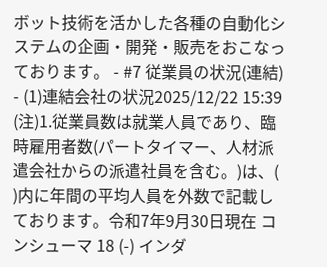ボット技術を活かした各種の自動化システムの企画・開発・販売をおこなっております。 - #7 従業員の状況(連結)
- (1)連結会社の状況2025/12/22 15:39
(注)1.従業員数は就業人員であり、臨時雇用者数(パートタイマー、人材派遣会社からの派遣社員を含む。)は、( )内に年間の平均人員を外数で記載しております。令和7年9月30日現在 コンシューマ 18 (-) インダ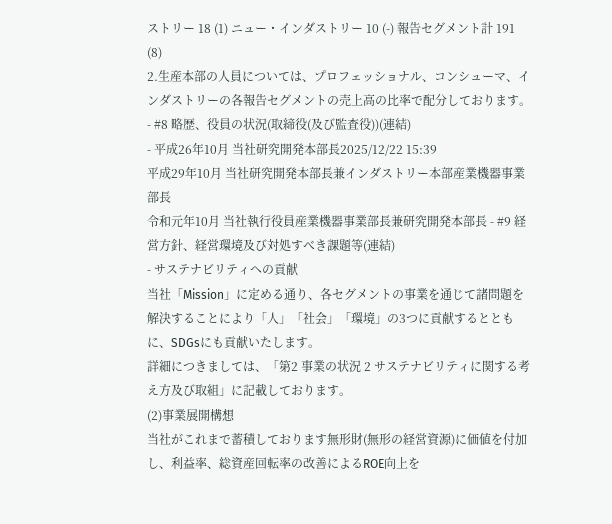ストリー 18 (1) ニュー・インダストリー 10 (-) 報告セグメント計 191 (8)
2.生産本部の人員については、プロフェッショナル、コンシューマ、インダストリーの各報告セグメントの売上高の比率で配分しております。 - #8 略歴、役員の状況(取締役(及び監査役))(連結)
- 平成26年10月 当社研究開発本部長2025/12/22 15:39
平成29年10月 当社研究開発本部長兼インダストリー本部産業機器事業部長
令和元年10月 当社執行役員産業機器事業部長兼研究開発本部長 - #9 経営方針、経営環境及び対処すべき課題等(連結)
- サステナビリティへの貢献
当社「Mission」に定める通り、各セグメントの事業を通じて諸問題を解決することにより「人」「社会」「環境」の3つに貢献するとともに、SDGsにも貢献いたします。
詳細につきましては、「第2 事業の状況 2 サステナビリティに関する考え方及び取組」に記載しております。
(2)事業展開構想
当社がこれまで蓄積しております無形財(無形の経営資源)に価値を付加し、利益率、総資産回転率の改善によるROE向上を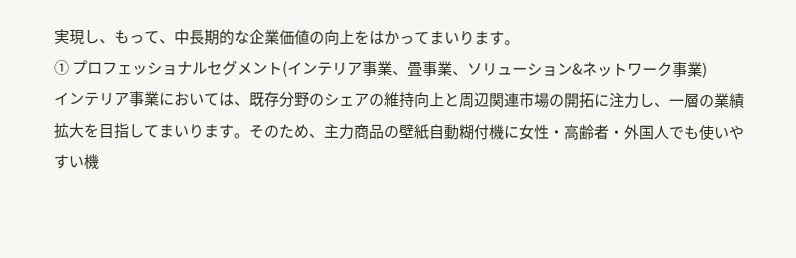実現し、もって、中長期的な企業価値の向上をはかってまいります。
① プロフェッショナルセグメント(インテリア事業、畳事業、ソリューション&ネットワーク事業)
インテリア事業においては、既存分野のシェアの維持向上と周辺関連市場の開拓に注力し、一層の業績拡大を目指してまいります。そのため、主力商品の壁紙自動糊付機に女性・高齢者・外国人でも使いやすい機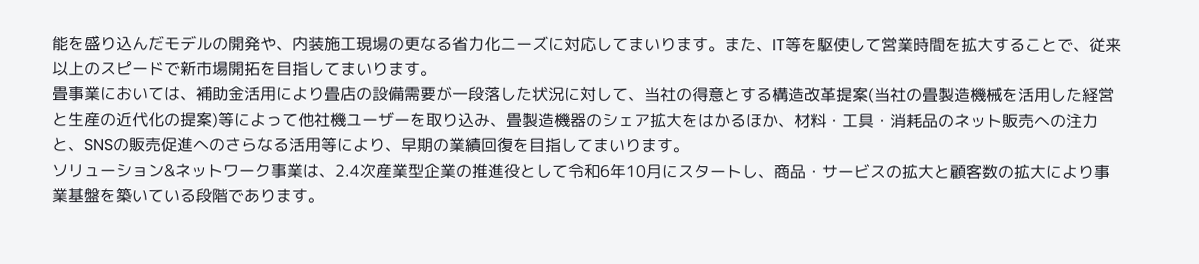能を盛り込んだモデルの開発や、内装施工現場の更なる省力化ニーズに対応してまいります。また、IT等を駆使して営業時間を拡大することで、従来以上のスピードで新市場開拓を目指してまいります。
畳事業においては、補助金活用により畳店の設備需要が一段落した状況に対して、当社の得意とする構造改革提案(当社の畳製造機械を活用した経営と生産の近代化の提案)等によって他社機ユーザーを取り込み、畳製造機器のシェア拡大をはかるほか、材料・工具・消耗品のネット販売への注力と、SNSの販売促進へのさらなる活用等により、早期の業績回復を目指してまいります。
ソリューション&ネットワーク事業は、2.4次産業型企業の推進役として令和6年10月にスタートし、商品・サービスの拡大と顧客数の拡大により事業基盤を築いている段階であります。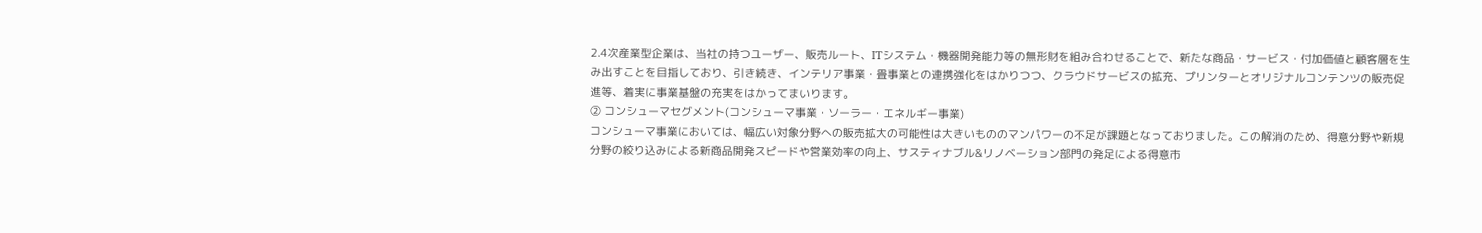2.4次産業型企業は、当社の持つユーザー、販売ルート、ITシステム・機器開発能力等の無形財を組み合わせることで、新たな商品・サービス・付加価値と顧客層を生み出すことを目指しており、引き続き、インテリア事業・畳事業との連携強化をはかりつつ、クラウドサービスの拡充、プリンターとオリジナルコンテンツの販売促進等、着実に事業基盤の充実をはかってまいります。
② コンシューマセグメント(コンシューマ事業・ソーラー・エネルギー事業)
コンシューマ事業においては、幅広い対象分野への販売拡大の可能性は大きいもののマンパワーの不足が課題となっておりました。この解消のため、得意分野や新規分野の絞り込みによる新商品開発スピードや営業効率の向上、サスティナブル&リノベーション部門の発足による得意市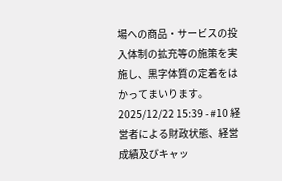場への商品・サービスの投入体制の拡充等の施策を実施し、黒字体質の定着をはかってまいります。2025/12/22 15:39 - #10 経営者による財政状態、経営成績及びキャッ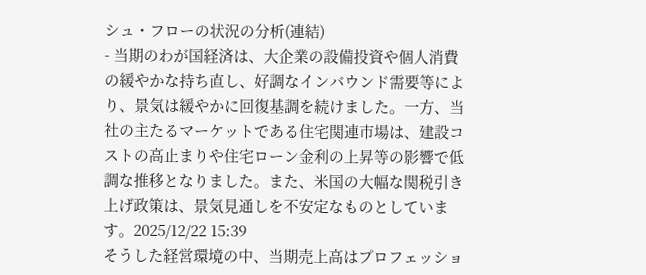シュ・フローの状況の分析(連結)
- 当期のわが国経済は、大企業の設備投資や個人消費の緩やかな持ち直し、好調なインバウンド需要等により、景気は緩やかに回復基調を続けました。一方、当社の主たるマーケットである住宅関連市場は、建設コストの高止まりや住宅ローン金利の上昇等の影響で低調な推移となりました。また、米国の大幅な関税引き上げ政策は、景気見通しを不安定なものとしています。2025/12/22 15:39
そうした経営環境の中、当期売上高はプロフェッショ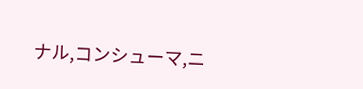ナル,コンシューマ,ニ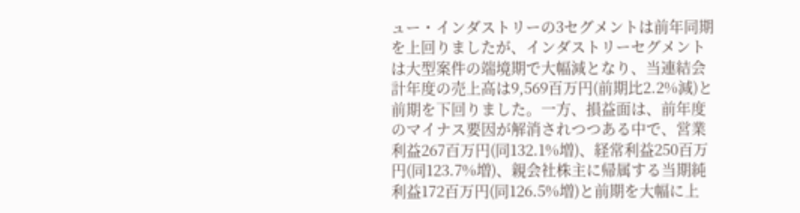ュー・インダストリーの3セグメントは前年同期を上回りましたが、インダストリーセグメントは大型案件の端境期で大幅減となり、当連結会計年度の売上高は9,569百万円(前期比2.2%減)と前期を下回りました。一方、損益面は、前年度のマイナス要因が解消されつつある中で、営業利益267百万円(同132.1%増)、経常利益250百万円(同123.7%増)、親会社株主に帰属する当期純利益172百万円(同126.5%増)と前期を大幅に上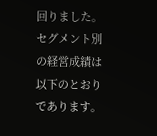回りました。
セグメント別の経営成績は以下のとおりであります。